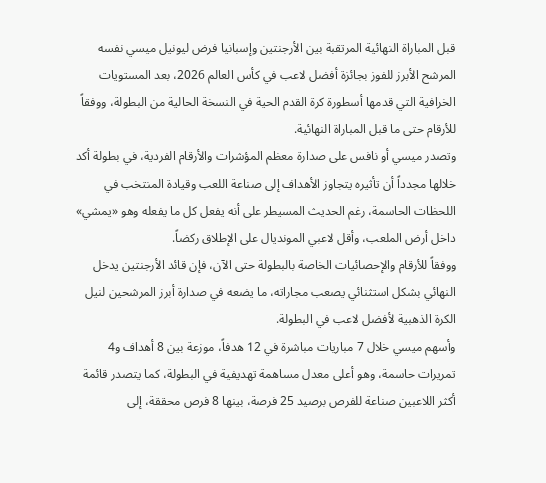قبل المباراة النهائية المرتقبة بين الأرجنتين وإسبانيا فرض ليونيل ميسي نفسه المرشح الأبرز للفوز بجائزة أفضل لاعب في كأس العالم 2026، بعد المستويات الخرافية التي قدمها أسطورة كرة القدم الحية في النسخة الحالية من البطولة، ووفقاً للأرقام حتى ما قبل المباراة النهائية.
وتصدر ميسي أو نافس على صدارة معظم المؤشرات والأرقام الفردية، في بطولة أكد خلالها مجدداً أن تأثيره يتجاوز الأهداف إلى صناعة اللعب وقيادة المنتخب في اللحظات الحاسمة، رغم الحديث المسيطر على أنه يفعل كل ما يفعله وهو «يمشي» داخل أرض الملعب، وأقل لاعبي المونديال على الإطلاق ركضاً.
ووفقاً للأرقام والإحصائيات الخاصة بالبطولة حتى الآن، فإن قائد الأرجنتين يدخل النهائي بشكل استثنائي يصعب مجاراته، ما يضعه في صدارة أبرز المرشحين لنيل الكرة الذهبية لأفضل لاعب في البطولة.
وأسهم ميسي خلال 7 مباريات مباشرة في 12 هدفاً، موزعة بين 8 أهداف و4 تمريرات حاسمة، وهو أعلى معدل مساهمة تهديفية في البطولة، كما يتصدر قائمة أكثر اللاعبين صناعة للفرص برصيد 25 فرصة، بينها 8 فرص محققة، إلى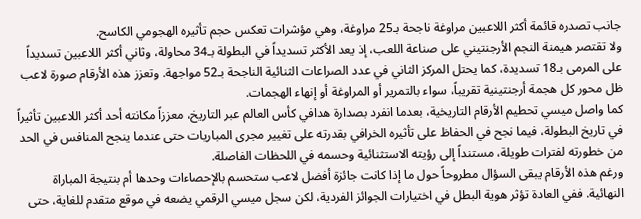جانب تصدره قائمة أكثر اللاعبين مراوغة ناجحة بـ25 مراوغة، وهي مؤشرات تعكس حجم تأثيره الهجومي الكاسح.
ولا تقتصر هيمنة النجم الأرجنتيني على صناعة اللعب، إذ يعد الأكثر تسديداً في البطولة بـ34 محاولة، وثاني أكثر اللاعبين تسديداً على المرمى بـ18 تسديدة، كما يحتل المركز الثاني في عدد الصراعات الثنائية الناجحة بـ52 مواجهة. وتعزز هذه الأرقام صورة لاعب ظل محور كل هجمة أرجنتينية تقريباً، سواء بالتمرير أو المراوغة أو إنهاء الهجمات.
كما واصل ميسي تحطيم الأرقام التاريخية، بعدما انفرد بصدارة هدافي كأس العالم عبر التاريخ، معززاً مكانته أحد أكثر اللاعبين تأثيراً في تاريخ البطولة، فيما نجح في الحفاظ على تأثيره الخرافي بقدرته على تغيير مجرى المباريات حتى عندما ينجح المنافس في الحد من خطورته لفترات طويلة، مستنداً إلى رؤيته الاستثنائية وحسمه في اللحظات الفاصلة.
ورغم هذه الأرقام يبقى السؤال مطروحاً حول ما إذا كانت جائزة أفضل لاعب ستحسم بالإحصاءات وحدها أم بنتيجة المباراة النهائية. ففي العادة تؤثر هوية البطل في اختيارات الجوائز الفردية، لكن سجل ميسي الرقمي يضعه في موقع متقدم للغاية، حتى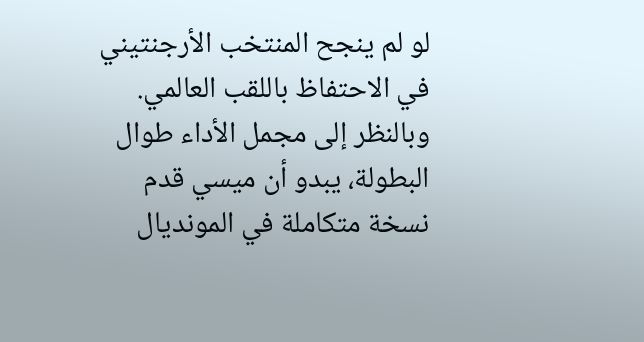لو لم ينجح المنتخب الأرجنتيني في الاحتفاظ باللقب العالمي.
وبالنظر إلى مجمل الأداء طوال البطولة، يبدو أن ميسي قدم نسخة متكاملة في المونديال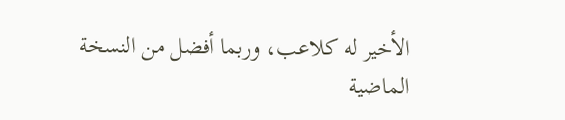الأخير له كلاعب، وربما أفضل من النسخة الماضية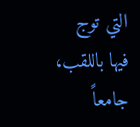التي توج فيها باللقب، جامعاً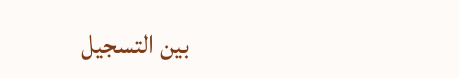بين التسجيل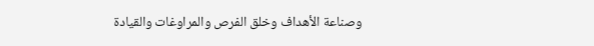وصناعة الأهداف وخلق الفرص والمراوغات والقيادة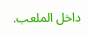داخل الملعب.